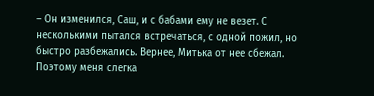– Он изменился, Саш, и с бабами ему не везет. С несколькими пытался встречаться, с одной пожил, но быстро разбежались. Вернее, Митька от нее сбежал. Поэтому меня слегка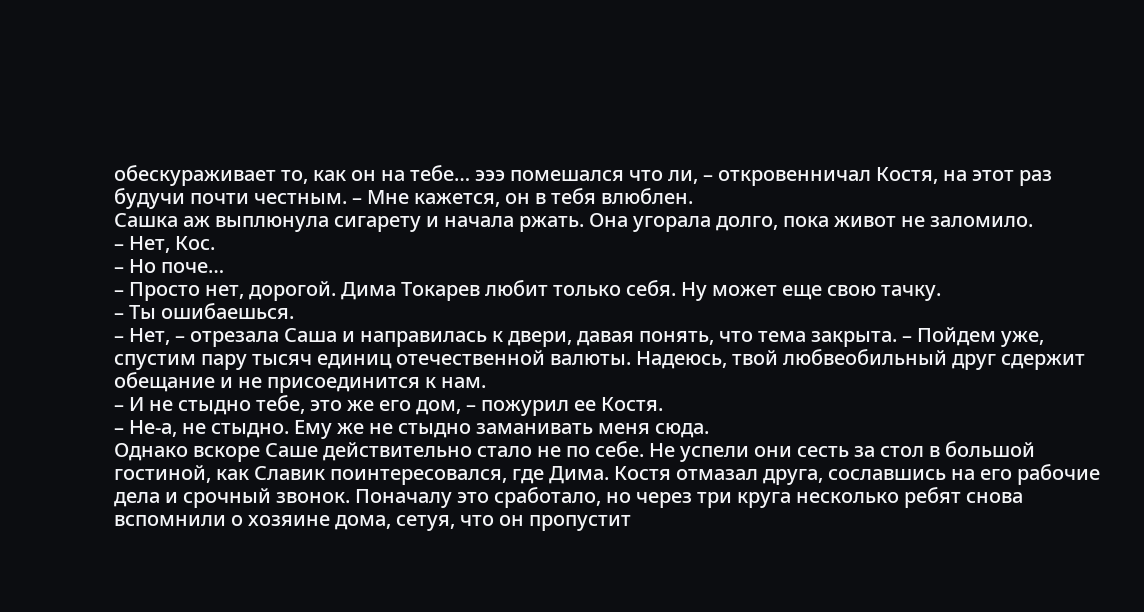обескураживает то, как он на тебе… эээ помешался что ли, – откровенничал Костя, на этот раз будучи почти честным. – Мне кажется, он в тебя влюблен.
Сашка аж выплюнула сигарету и начала ржать. Она угорала долго, пока живот не заломило.
– Нет, Кос.
– Но поче…
– Просто нет, дорогой. Дима Токарев любит только себя. Ну может еще свою тачку.
– Ты ошибаешься.
– Нет, – отрезала Саша и направилась к двери, давая понять, что тема закрыта. – Пойдем уже, спустим пару тысяч единиц отечественной валюты. Надеюсь, твой любвеобильный друг сдержит обещание и не присоединится к нам.
– И не стыдно тебе, это же его дом, – пожурил ее Костя.
– Не-а, не стыдно. Ему же не стыдно заманивать меня сюда.
Однако вскоре Саше действительно стало не по себе. Не успели они сесть за стол в большой гостиной, как Славик поинтересовался, где Дима. Костя отмазал друга, сославшись на его рабочие дела и срочный звонок. Поначалу это сработало, но через три круга несколько ребят снова вспомнили о хозяине дома, сетуя, что он пропустит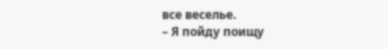все веселье.
– Я пойду поищу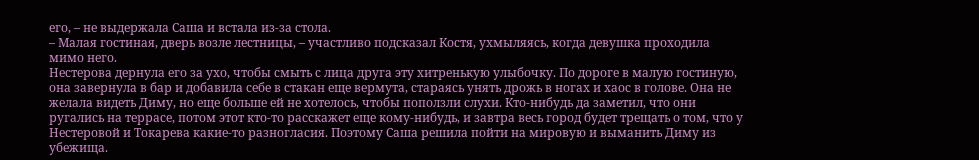его, – не выдержала Саша и встала из-за стола.
– Малая гостиная, дверь возле лестницы, – участливо подсказал Костя, ухмыляясь, когда девушка проходила мимо него.
Нестерова дернула его за ухо, чтобы смыть с лица друга эту хитренькую улыбочку. По дороге в малую гостиную, она завернула в бар и добавила себе в стакан еще вермута, стараясь унять дрожь в ногах и хаос в голове. Она не желала видеть Диму, но еще больше ей не хотелось, чтобы поползли слухи. Кто-нибудь да заметил, что они ругались на террасе, потом этот кто-то расскажет еще кому-нибудь, и завтра весь город будет трещать о том, что у Нестеровой и Токарева какие-то разногласия. Поэтому Саша решила пойти на мировую и выманить Диму из убежища.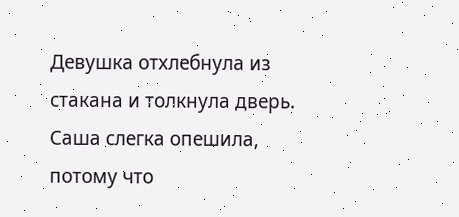Девушка отхлебнула из стакана и толкнула дверь. Саша слегка опешила, потому что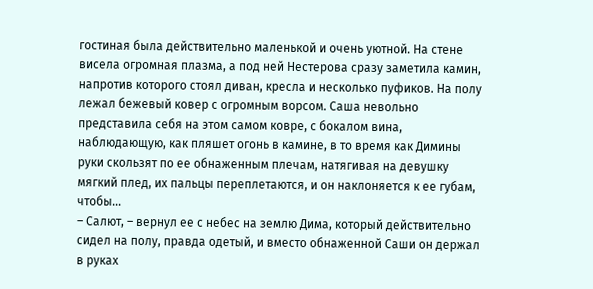гостиная была действительно маленькой и очень уютной. На стене висела огромная плазма, а под ней Нестерова сразу заметила камин, напротив которого стоял диван, кресла и несколько пуфиков. На полу лежал бежевый ковер с огромным ворсом. Саша невольно представила себя на этом самом ковре, с бокалом вина, наблюдающую, как пляшет огонь в камине, в то время как Димины руки скользят по ее обнаженным плечам, натягивая на девушку мягкий плед, их пальцы переплетаются, и он наклоняется к ее губам, чтобы…
– Салют, – вернул ее с небес на землю Дима, который действительно сидел на полу, правда одетый, и вместо обнаженной Саши он держал в руках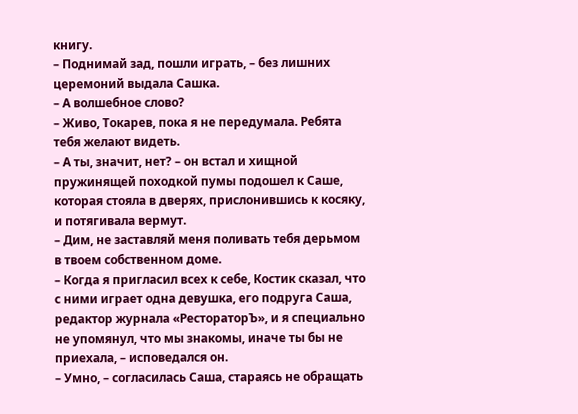книгу.
– Поднимай зад, пошли играть, – без лишних церемоний выдала Сашка.
– А волшебное слово?
– Живо, Токарев, пока я не передумала. Ребята тебя желают видеть.
– А ты, значит, нет? – он встал и хищной пружинящей походкой пумы подошел к Саше, которая стояла в дверях, прислонившись к косяку, и потягивала вермут.
– Дим, не заставляй меня поливать тебя дерьмом в твоем собственном доме.
– Когда я пригласил всех к себе, Костик сказал, что с ними играет одна девушка, его подруга Саша, редактор журнала «РестораторЪ», и я специально не упомянул, что мы знакомы, иначе ты бы не приехала, – исповедался он.
– Умно, – согласилась Саша, стараясь не обращать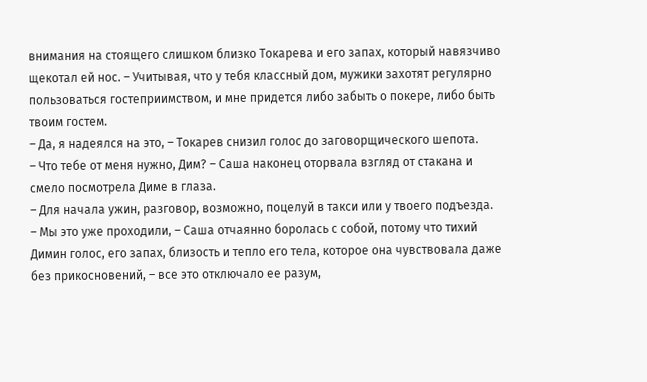внимания на стоящего слишком близко Токарева и его запах, который навязчиво щекотал ей нос. – Учитывая, что у тебя классный дом, мужики захотят регулярно пользоваться гостеприимством, и мне придется либо забыть о покере, либо быть твоим гостем.
– Да, я надеялся на это, – Токарев снизил голос до заговорщического шепота.
– Что тебе от меня нужно, Дим? – Саша наконец оторвала взгляд от стакана и смело посмотрела Диме в глаза.
– Для начала ужин, разговор, возможно, поцелуй в такси или у твоего подъезда.
– Мы это уже проходили, – Саша отчаянно боролась с собой, потому что тихий Димин голос, его запах, близость и тепло его тела, которое она чувствовала даже без прикосновений, – все это отключало ее разум,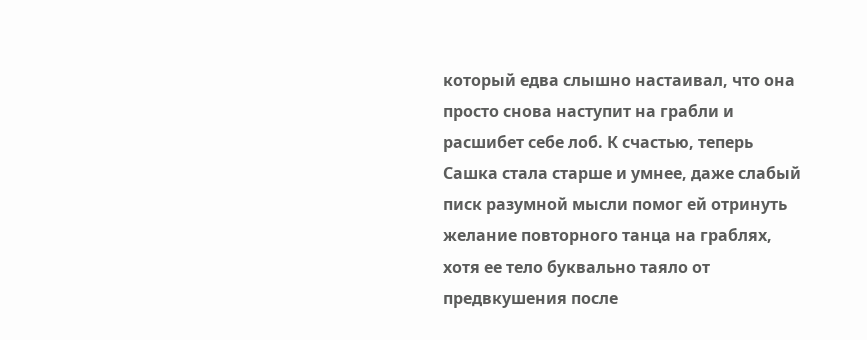который едва слышно настаивал, что она просто снова наступит на грабли и расшибет себе лоб. К счастью, теперь Сашка стала старше и умнее, даже слабый писк разумной мысли помог ей отринуть желание повторного танца на граблях, хотя ее тело буквально таяло от предвкушения после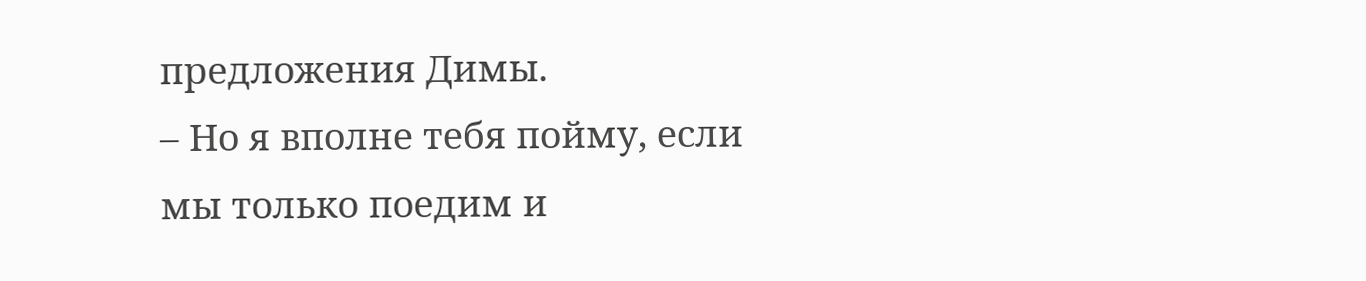предложения Димы.
– Но я вполне тебя пойму, если мы только поедим и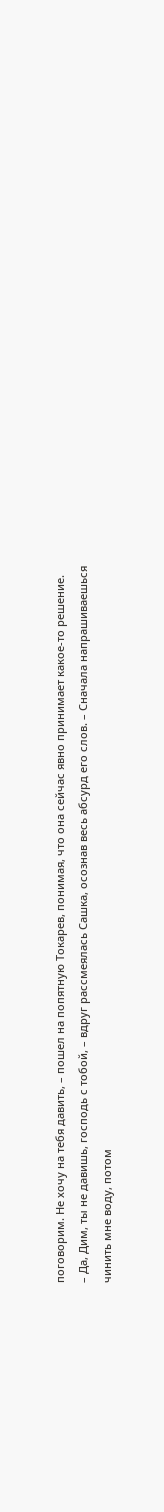поговорим. Не хочу на тебя давить, – пошел на попятную Токарев, понимая, что она сейчас явно принимает какое-то решение.
– Да, Дим, ты не давишь, господь с тобой, – вдруг рассмеялась Сашка, осознав весь абсурд его слов. – Сначала напрашиваешься чинить мне воду, потом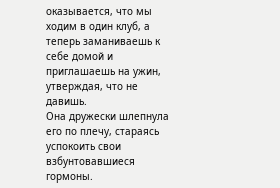оказывается, что мы ходим в один клуб, а теперь заманиваешь к себе домой и приглашаешь на ужин, утверждая, что не давишь.
Она дружески шлепнула его по плечу, стараясь успокоить свои взбунтовавшиеся гормоны.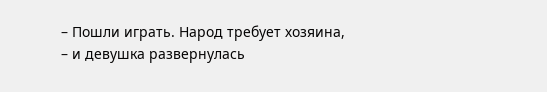– Пошли играть. Народ требует хозяина, – и девушка развернулась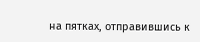на пятках, отправившись к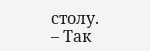столу.
– Так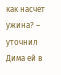как насчет ужина? – уточнил Дима ей в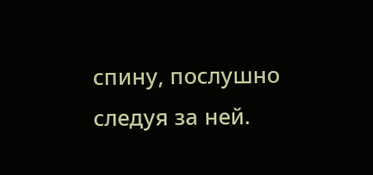спину, послушно следуя за ней.